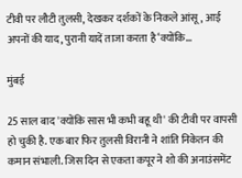टीवी पर लौटी तुलसी, देखकर दर्शकों के निकले आंसू, आई अपनों की याद, पुरानी यादें ताजा करता है ‘क्योंकि…

मुंबई

25 साल बाद 'क्योंकि सास भी कभी बहू थी' की टीवी पर वापसी हो चुकी है. एक बार फिर तुलसी विरानी ने शांति निकेतन की कमान संभाली. जिस दिन से एकता कपूर ने शो की अनाउंसमेंट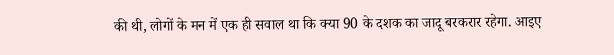की थी, लोगों के मन में एक ही सवाल था कि क्या 90 के दशक का जादू बरकरार रहेगा. आइए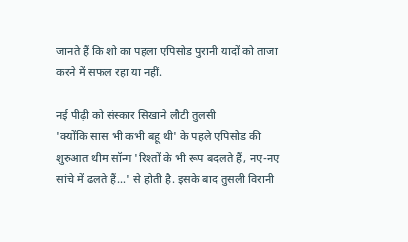जानते हैं कि शो का पहला एपिसोड पुरानी यादों को ताजा करने में सफल रहा या नहीं.

नई पीढ़ी को संस्कार सिखाने लौटी तुलसी
'क्योंकि सास भी कभी बहू थी' के पहले एपिसोड की शुरुआत थीम सॉन्ग 'रिश्तों के भी रूप बदलते हैं, नए-नए सांचे में ढलते हैं…' से होती है. इसके बाद तुसली विरानी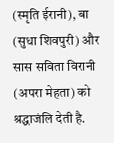(स्मृति ईरानी), बा (सुधा शिवपुरी) और सास सविता विरानी (अपरा मेहता) को श्रद्धाजंलि देती है.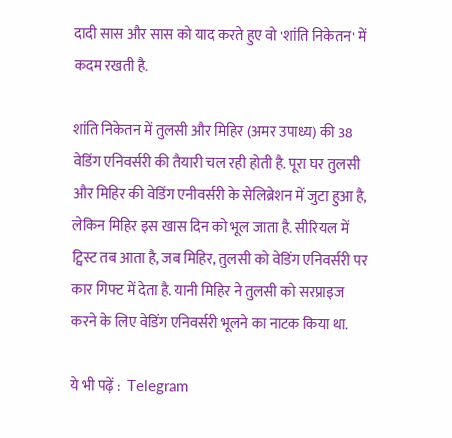दादी सास और सास को याद करते हुए वो 'शांति निकेतन' में कदम रखती है.

शांति निकेतन में तुलसी और मिहिर (अमर उपाध्य) की 38 वेडिंग एनिवर्सरी की तैयारी चल रही होती है. पूरा घर तुलसी और मिहिर की वेडिंग एनीवर्सरी के सेलिब्रेशन में जुटा हुआ है, लेकिन मिहिर इस खास दिन को भूल जाता है. सीरियल में ट्विस्ट तब आता है, जब मिहिर, तुलसी को वेडिंग एनिवर्सरी पर कार गिफ्ट में देता है. यानी मिहिर ने तुलसी को सरप्राइज करने के लिए वेडिंग एनिवर्सरी भूलने का नाटक किया था.

ये भी पढ़ें :  Telegram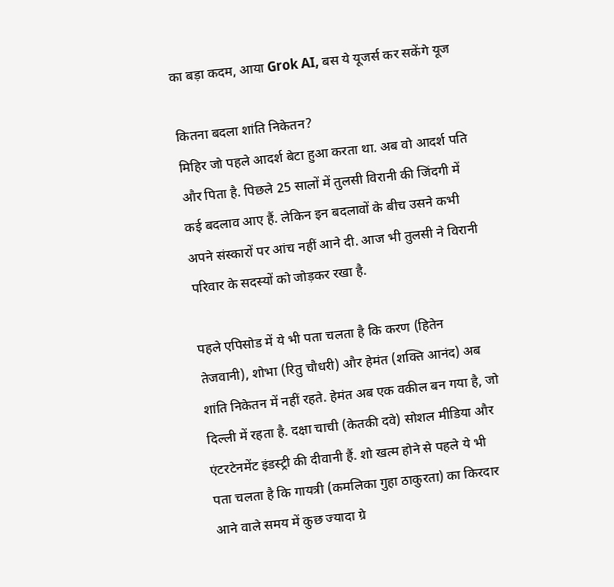का बड़ा कदम, आया Grok AI, बस ये यूजर्स कर सकेंगे यूज

कितना बदला शांति निकेतन?
मिहिर जो पहले आदर्श बेटा हुआ करता था. अब वो आदर्श पति और पिता है. पिछले 25 सालों में तुलसी विरानी की जिंदगी में कई बदलाव आए हैं. लेकिन इन बदलावों के बीच उसने कभी अपने संस्कारों पर आंच नहीं आने दी. आज भी तुलसी ने विरानी परिवार के सदस्यों को जोड़कर रखा है.

पहले एपिसोड में ये भी पता चलता है कि करण (हितेन तेजवानी), शोभा (रितु चौधरी) और हेमंत (शक्ति आनंद) अब शांति निकेतन में नहीं रहते. हेमंत अब एक वकील बन गया है, जो दिल्ली में रहता है. दक्षा चाची (केतकी दवे) सोशल मीडिया और एंटरटेनमेंट इंडस्ट्री की दीवानी हैं. शो खत्म होने से पहले ये भी पता चलता है कि गायत्री (कमलिका गुहा ठाकुरता) का किरदार आने वाले समय में कुछ ज्यादा ग्रे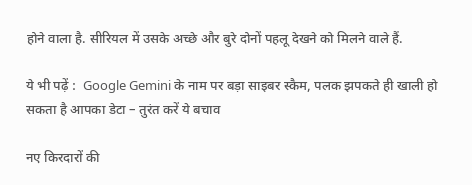होने वाला है. सीरियल में उसके अच्छे और बुरे दोनों पहलू देखने को मिलने वाले हैं.

ये भी पढ़ें :  Google Gemini के नाम पर बड़ा साइबर स्कैम, पलक झपकते ही खाली हो सकता है आपका डेटा – तुरंत करें ये बचाव

नए किरदारों की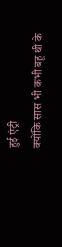हुई एंट्री
क्योंकि सास भी कभी बहू थी के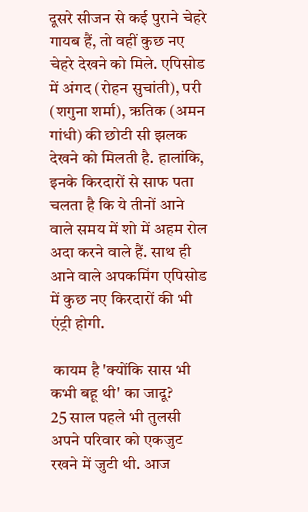दूसरे सीजन से कई पुराने चेहरे गायब हैं, तो वहीं कुछ नए चेहरे देखने को मिले. एपिसोड में अंगद (रोहन सुचांती), परी (शगुना शर्मा), ऋतिक (अमन गांधी) की छोटी सी झलक देखने को मिलती है. हालांकि, इनके किरदारों से साफ पता चलता है कि ये तीनों आने वाले समय में शो में अहम रोल अदा करने वाले हैं. साथ ही आने वाले अपकमिंग एपिसोड में कुछ नए किरदारों की भी एंट्री होगी.

 कायम है 'क्योंकि सास भी कभी बहू थी' का जादू?
25 साल पहले भी तुलसी अपने परिवार को एकजुट रखने में जुटी थी. आज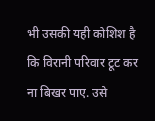भी उसकी यही कोशिश है कि विरानी परिवार टूट कर ना बिखर पाए. उसे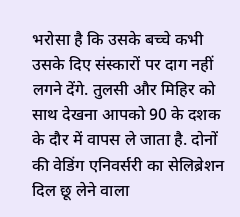भरोसा है कि उसके बच्चे कभी उसके दिए संस्कारों पर दाग नहीं लगने देंगे. तुलसी और मिहिर को साथ देखना आपको 90 के दशक के दौर में वापस ले जाता है. दोनों की वेडिंग एनिवर्सरी का सेलिब्रेशन दिल छू लेने वाला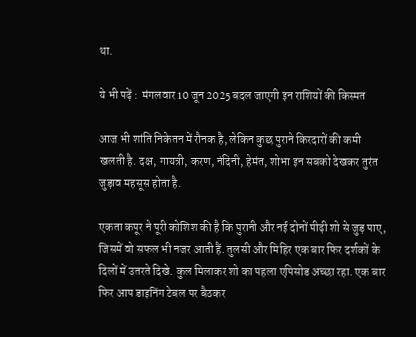था.

ये भी पढ़ें :  मंगलवार 10 जून 2025 बदल जाएगी इन राशियों की किस्मत

आज भी शांति निकेतन में रौनक है, लेकिन कुछ पुराने किरदारों की कमी खलती है. दक्ष, गायत्री, करण, नंदिनी, हेमंत, शोभा इन सबको देखकर तुरंत जुड़ाव महसूस होता है.

एकता कपूर ने पूरी कोशिश की है कि पुरानी और नई दोनों पीढ़ी शो से जुड़ पाए, जिसमें वो सफल भी नजर आती हैं. तुलसी और मिहिर एक बार फिर दर्शकों के दिलों में उतरते दिखे. कुल मिलाकर शो का पहला एपिसोड अच्छा रहा. एक बार फिर आप डाइनिंग टेबल पर बैठकर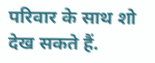परिवार के साथ शो देख सकते हैं.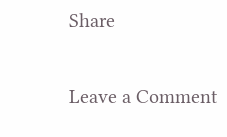Share

Leave a Comment